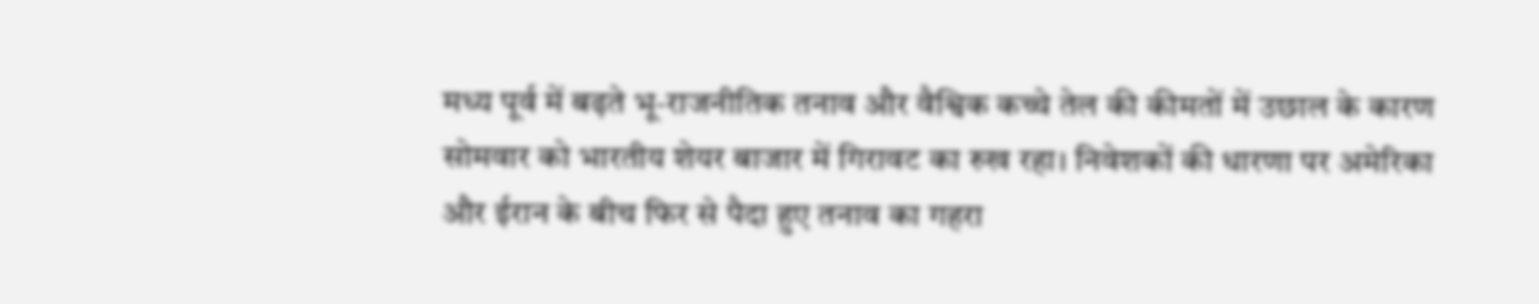मध्य पूर्व में बढ़ते भू-राजनीतिक तनाव और वैश्विक कच्चे तेल की कीमतों में उछाल के कारण सोमवार को भारतीय शेयर बाजार में गिरावट का रुख रहा। निवेशकों की धारणा पर अमेरिका और ईरान के बीच फिर से पैदा हुए तनाव का गहरा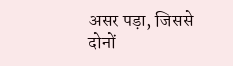असर पड़ा, जिससे दोनों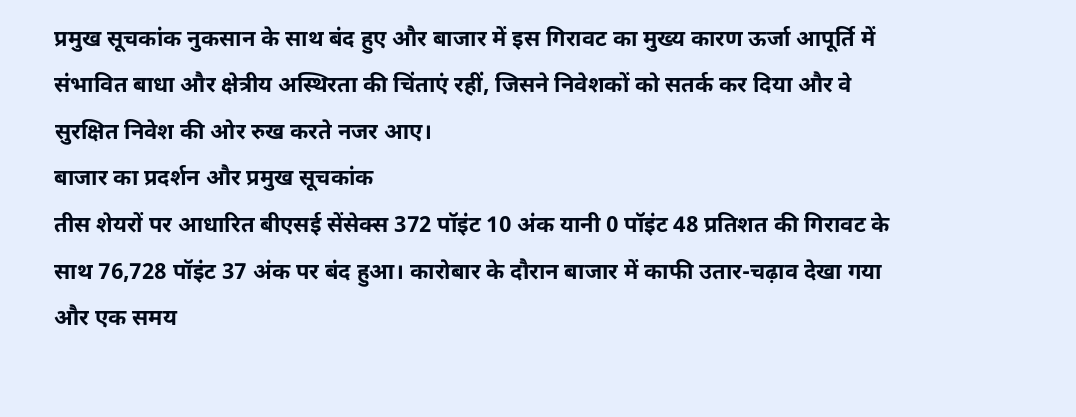प्रमुख सूचकांक नुकसान के साथ बंद हुए और बाजार में इस गिरावट का मुख्य कारण ऊर्जा आपूर्ति में संभावित बाधा और क्षेत्रीय अस्थिरता की चिंताएं रहीं, जिसने निवेशकों को सतर्क कर दिया और वे सुरक्षित निवेश की ओर रुख करते नजर आए।
बाजार का प्रदर्शन और प्रमुख सूचकांक
तीस शेयरों पर आधारित बीएसई सेंसेक्स 372 पॉइंट 10 अंक यानी 0 पॉइंट 48 प्रतिशत की गिरावट के साथ 76,728 पॉइंट 37 अंक पर बंद हुआ। कारोबार के दौरान बाजार में काफी उतार-चढ़ाव देखा गया और एक समय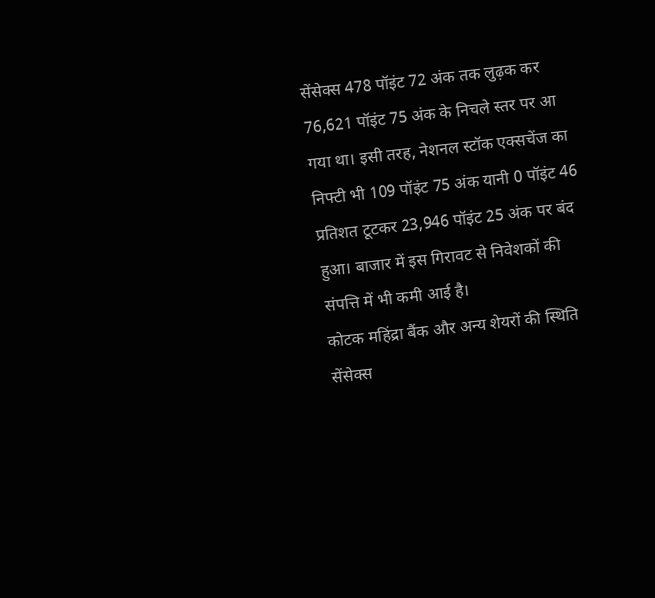सेंसेक्स 478 पॉइंट 72 अंक तक लुढ़क कर 76,621 पॉइंट 75 अंक के निचले स्तर पर आ गया था। इसी तरह, नेशनल स्टॉक एक्सचेंज का निफ्टी भी 109 पॉइंट 75 अंक यानी 0 पॉइंट 46 प्रतिशत टूटकर 23,946 पॉइंट 25 अंक पर बंद हुआ। बाजार में इस गिरावट से निवेशकों की संपत्ति में भी कमी आई है।
कोटक महिंद्रा बैंक और अन्य शेयरों की स्थिति
सेंसेक्स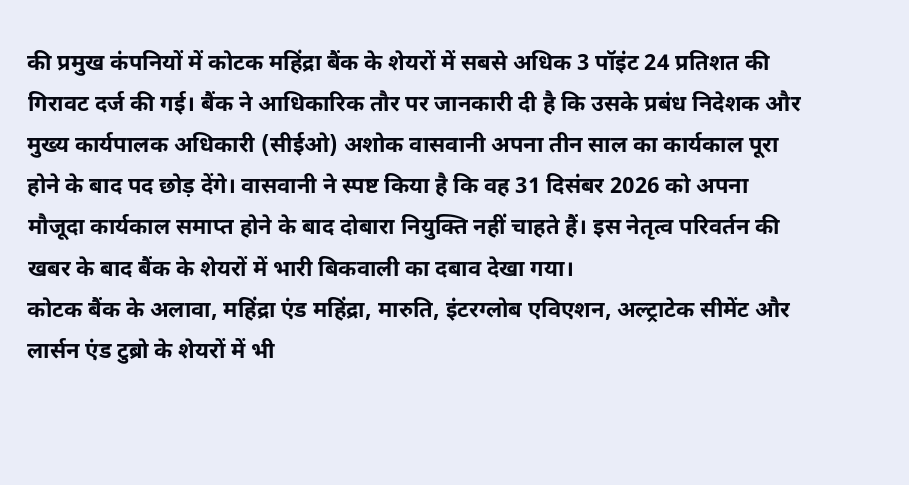की प्रमुख कंपनियों में कोटक महिंद्रा बैंक के शेयरों में सबसे अधिक 3 पॉइंट 24 प्रतिशत की गिरावट दर्ज की गई। बैंक ने आधिकारिक तौर पर जानकारी दी है कि उसके प्रबंध निदेशक और मुख्य कार्यपालक अधिकारी (सीईओ) अशोक वासवानी अपना तीन साल का कार्यकाल पूरा होने के बाद पद छोड़ देंगे। वासवानी ने स्पष्ट किया है कि वह 31 दिसंबर 2026 को अपना मौजूदा कार्यकाल समाप्त होने के बाद दोबारा नियुक्ति नहीं चाहते हैं। इस नेतृत्व परिवर्तन की खबर के बाद बैंक के शेयरों में भारी बिकवाली का दबाव देखा गया।
कोटक बैंक के अलावा, महिंद्रा एंड महिंद्रा, मारुति, इंटरग्लोब एविएशन, अल्ट्राटेक सीमेंट और लार्सन एंड टुब्रो के शेयरों में भी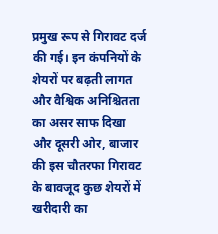प्रमुख रूप से गिरावट दर्ज की गई। इन कंपनियों के शेयरों पर बढ़ती लागत और वैश्विक अनिश्चितता का असर साफ दिखा और दूसरी ओर, बाजार की इस चौतरफा गिरावट के बावजूद कुछ शेयरों में खरीदारी का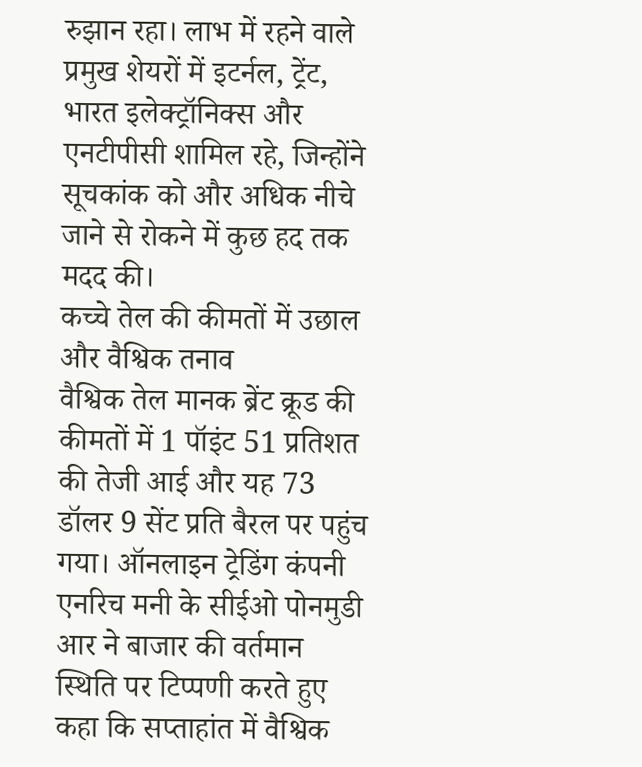रुझान रहा। लाभ में रहने वाले प्रमुख शेयरों में इटर्नल, ट्रेंट, भारत इलेक्ट्रॉनिक्स और एनटीपीसी शामिल रहे, जिन्होंने सूचकांक को और अधिक नीचे जाने से रोकने में कुछ हद तक मदद की।
कच्चे तेल की कीमतों में उछाल और वैश्विक तनाव
वैश्विक तेल मानक ब्रेंट क्रूड की कीमतों में 1 पॉइंट 51 प्रतिशत की तेजी आई और यह 73 डॉलर 9 सेंट प्रति बैरल पर पहुंच गया। ऑनलाइन ट्रेडिंग कंपनी एनरिच मनी के सीईओ पोनमुडी आर ने बाजार की वर्तमान स्थिति पर टिप्पणी करते हुए कहा कि सप्ताहांत में वैश्विक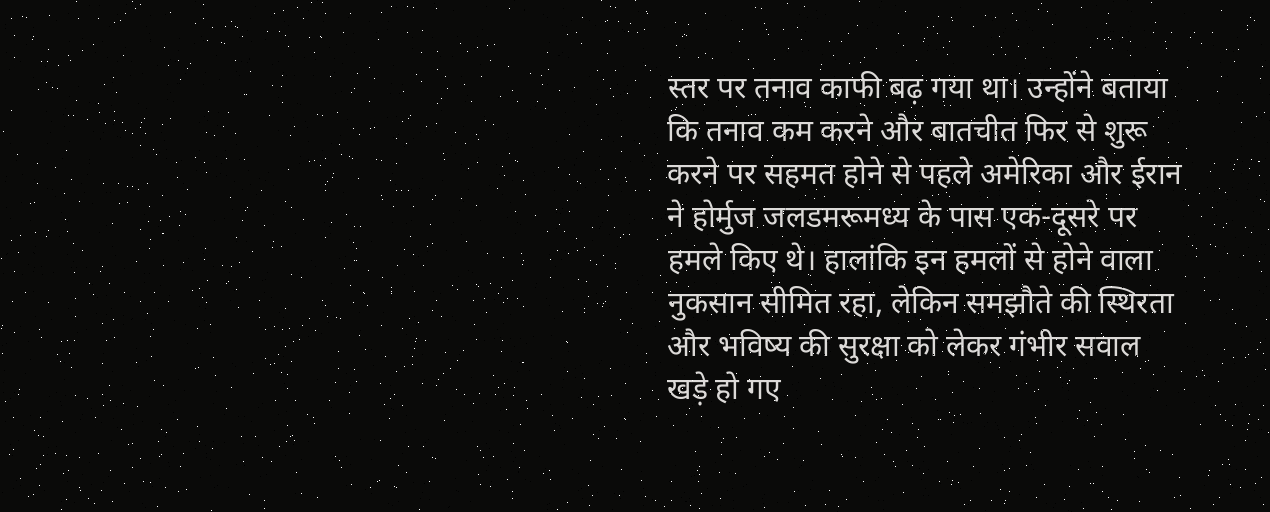स्तर पर तनाव काफी बढ़ गया था। उन्होंने बताया कि तनाव कम करने और बातचीत फिर से शुरू करने पर सहमत होने से पहले अमेरिका और ईरान ने होर्मुज जलडमरूमध्य के पास एक-दूसरे पर हमले किए थे। हालांकि इन हमलों से होने वाला नुकसान सीमित रहा, लेकिन समझौते की स्थिरता और भविष्य की सुरक्षा को लेकर गंभीर सवाल खड़े हो गए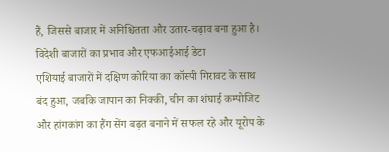हैं, जिससे बाजार में अनिश्चितता और उतार-चढ़ाव बना हुआ है।
विदेशी बाजारों का प्रभाव और एफआईआई डेटा
एशियाई बाजारों में दक्षिण कोरिया का कॉस्पी गिरावट के साथ बंद हुआ, जबकि जापान का निक्की, चीन का शंघाई कम्पोजिट और हांगकांग का हैंग सेंग बढ़त बनाने में सफल रहे और यूरोप के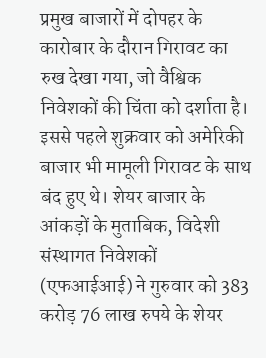प्रमुख बाजारों में दोपहर के कारोबार के दौरान गिरावट का रुख देखा गया, जो वैश्विक निवेशकों की चिंता को दर्शाता है। इससे पहले शुक्रवार को अमेरिकी बाजार भी मामूली गिरावट के साथ बंद हुए थे। शेयर बाजार के आंकड़ों के मुताबिक, विदेशी संस्थागत निवेशकों (एफआईआई) ने गुरुवार को 383 करोड़ 76 लाख रुपये के शेयर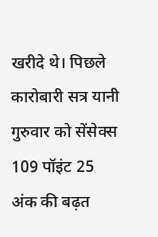खरीदे थे। पिछले कारोबारी सत्र यानी गुरुवार को सेंसेक्स 109 पॉइंट 25 अंक की बढ़त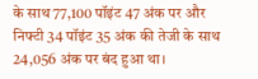के साथ 77,100 पॉइंट 47 अंक पर और निफ्टी 34 पॉइंट 35 अंक की तेजी के साथ 24,056 अंक पर बंद हुआ था।